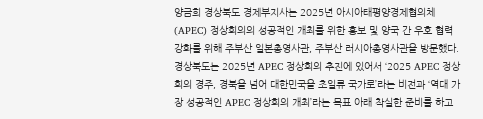양금희 경상북도 경제부지사는 2025년 아시아태평양경제협의체(APEC) 정상회의의 성공적인 개최를 위한 홍보 및 양국 간 우호 협력 강화를 위해 주부산 일본총영사관, 주부산 러시아총영사관을 방문했다. 경상북도는 2025년 APEC 정상회의 추진에 있어서 ‘2025 APEC 정상회의 경주, 경북을 넘어 대한민국을 초일류 국가로’라는 비전과 ‘역대 가장 성공적인 APEC 정상회의 개최’라는 목표 아래 착실한 준비를 하고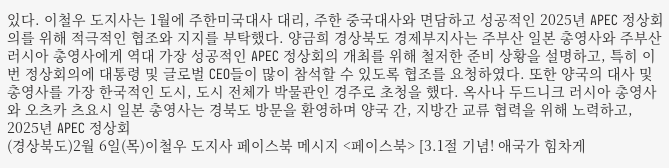있다. 이철우 도지사는 1월에 주한미국대사 대리, 주한 중국대사와 면담하고 성공적인 2025년 APEC 정상회의를 위해 적극적인 협조와 지지를 부탁했다. 양금희 경상북도 경제부지사는 주부산 일본 총영사와 주부산 러시아 총영사에게 역대 가장 성공적인 APEC 정상회의 개최를 위해 철저한 준비 상황을 설명하고, 특히 이번 정상회의에 대통령 및 글로벌 CEO들이 많이 참석할 수 있도록 협조를 요청하였다. 또한 양국의 대사 및 총영사를 가장 한국적인 도시, 도시 전체가 박물관인 경주로 초청을 했다. 옥사나 두드니크 러시아 총영사와 오츠카 츠요시 일본 총영사는 경북도 방문을 환영하며 양국 간, 지방간 교류 협력을 위해 노력하고, 2025년 APEC 정상회
(경상북도)2월 6일(목)이철우 도지사 페이스북 메시지 <페이스북> [3.1절 기념! 애국가 힘차게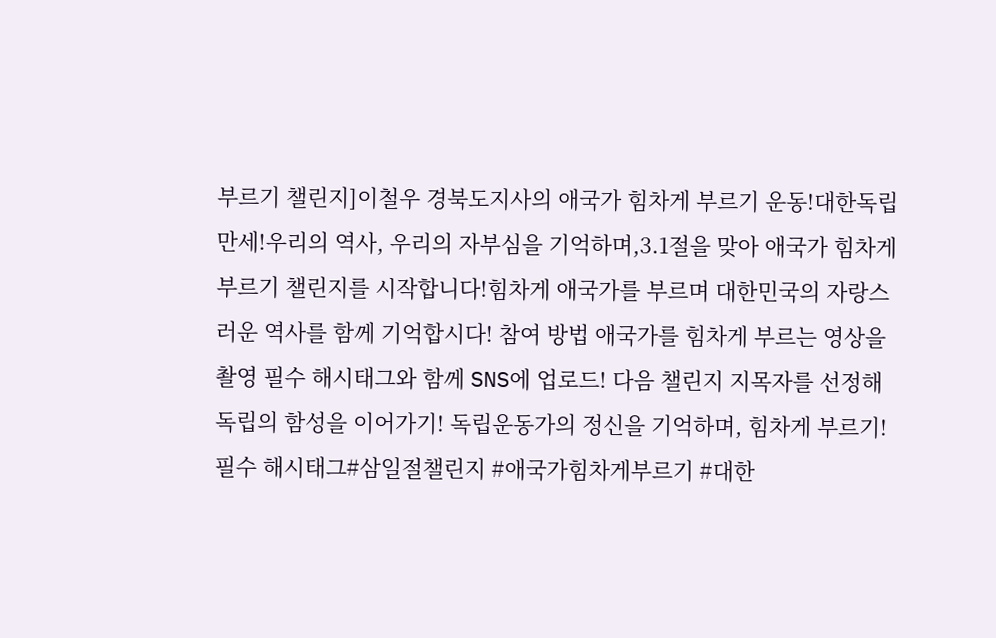부르기 챌린지]이철우 경북도지사의 애국가 힘차게 부르기 운동!대한독립 만세!우리의 역사, 우리의 자부심을 기억하며,3.1절을 맞아 애국가 힘차게 부르기 챌린지를 시작합니다!힘차게 애국가를 부르며 대한민국의 자랑스러운 역사를 함께 기억합시다! 참여 방법 애국가를 힘차게 부르는 영상을 촬영 필수 해시태그와 함께 SNS에 업로드! 다음 챌린지 지목자를 선정해 독립의 함성을 이어가기! 독립운동가의 정신을 기억하며, 힘차게 부르기! 필수 해시태그#삼일절챌린지 #애국가힘차게부르기 #대한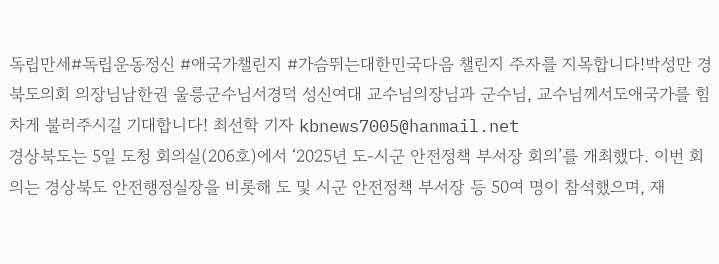독립만세#독립운동정신 #애국가챌린지 #가슴뛰는대한민국다음 챌린지 주자를 지목합니다!박성만 경북도의회 의장님남한권 울릉군수님서경덕 성신여대 교수님의장님과 군수님, 교수님께서도애국가를 힘차게 불러주시길 기대합니다! 최선학 기자 kbnews7005@hanmail.net
경상북도는 5일 도청 회의실(206호)에서 ‘2025년 도-시군 안전정책 부서장 회의’를 개최했다. 이번 회의는 경상북도 안전행정실장을 비롯해 도 및 시군 안전정책 부서장 등 50여 명이 참석했으며, 재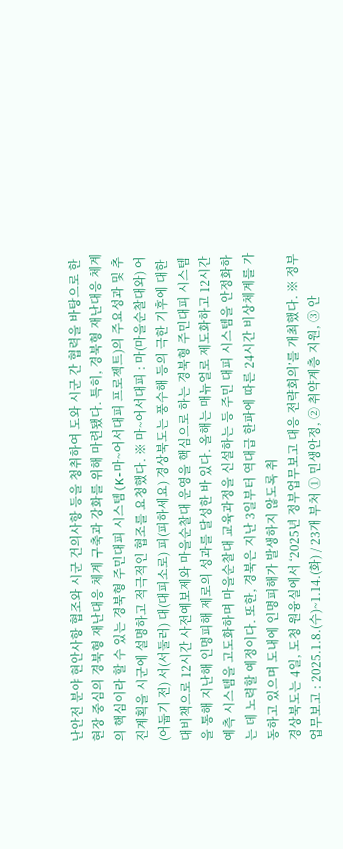난안전 분야 현안사항 협조와 시군 건의사항 등을 청취하여 도와 시군 간 협력을 바탕으로 한 현장 중심의 경북형 재난대응 체계 구축과 강화를 위해 마련됐다. 특히, 경북형 재난대응 체계의 핵심이라 할 수 있는 경북형 주민대피 시스템(K-마~어서대피 프로젝트)의 주요성과 및 추진계획을 시군에 설명하고 적극적인 협조를 요청했다. ※ 마~어서대피 : 마(마을순찰대와) 어(어둡기 전) 서(서둘러) 대(대피소로) 피(피하세요) 경상북도는 풍수해 등의 극한 기후에 대한 대비책으로 12시간 사전예보제와 마을순찰대 운영을 핵심으로 하는 경북형 주민대피 시스템을 통해 지난해 인명피해 제로의 성과를 달성한 바 있다. 올해는 매뉴얼로 제도화하고 12시간 예측 시스템을 고도화하며 마을순찰대 교육과정을 신설하는 등 주민 대피 시스템을 안정화하는 데 노력할 예정이다. 또한, 경북은 지난 3일부터 역대급 한파에 따른 24시간 비상체계를 가동하고 있으며 도내에 인명피해가 발생하지 않도록 취
경상북도는 4일, 도청 원융실에서 ‘2025년 정부업무보고 대응 전략회의’를 개최했다. ※ 정부업무보고 : 2025.1.8.(수)~1.14.(화) / 23개 부처 ① 민생안정, ② 취약계층 지원, ③ 안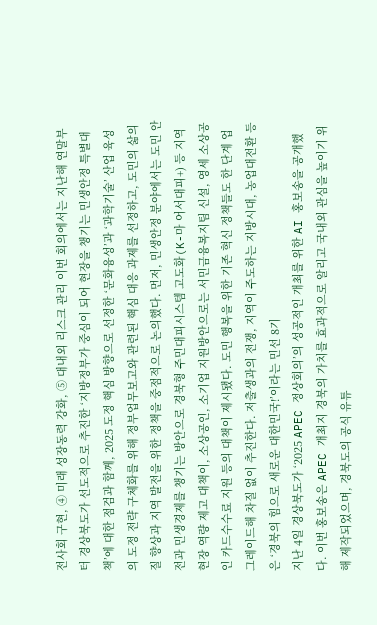전사회 구현, ④ 미래 성장동력 강화, ⑤ 대내외 리스크 관리 이번 회의에서는 지난해 연말부터 경상북도가 선도적으로 추진한 ‘지방정부가 중심이 되어 현장을 챙기는 민생안정 특별대책’에 대한 점검과 함께, 2025 도정 핵심 방향으로 선정한 ‘문화융성’과 ‘과학기술’ 산업 육성의 도정 전략 구체화를 위해 정부업무보고와 관련된 핵심 대응 과제를 선정하고, 도민의 삶의 질 향상과 지역 발전을 위한 정책을 중점적으로 논의했다. 먼저, 민생안정 분야에서는 도민 안전과 민생경제를 챙기는 방안으로 경북형 주민대피시스템 고도화(K-마 어서대피+) 등 지역 현장 역량 제고 대책이, 소상공인, 소기업 지원방안으로는 서민금융복지팀 신설, 영세 소상공인 카드수수료 지원 등의 대책이 제시됐다. 도민 행복을 위한 기존 혁신 정책들도 한 단계 업그레이드해 차질 없이 추진한다. 저출생과의 전쟁, 지역이 주도하는 지방시대, 농업대전환 등은 ‘경북의 힘으로 새로운 대한민국!’이라는 민선 8기
지난 4일 경상북도가 ‘2025 APEC 정상회의’의 성공적인 개최를 위한 AI 홍보송을 공개했다. 이번 홍보송은 APEC 개최지 경북의 가치를 효과적으로 알리고 국내외 관심을 높이기 위해 제작되었으며, 경북도의 공식 유튜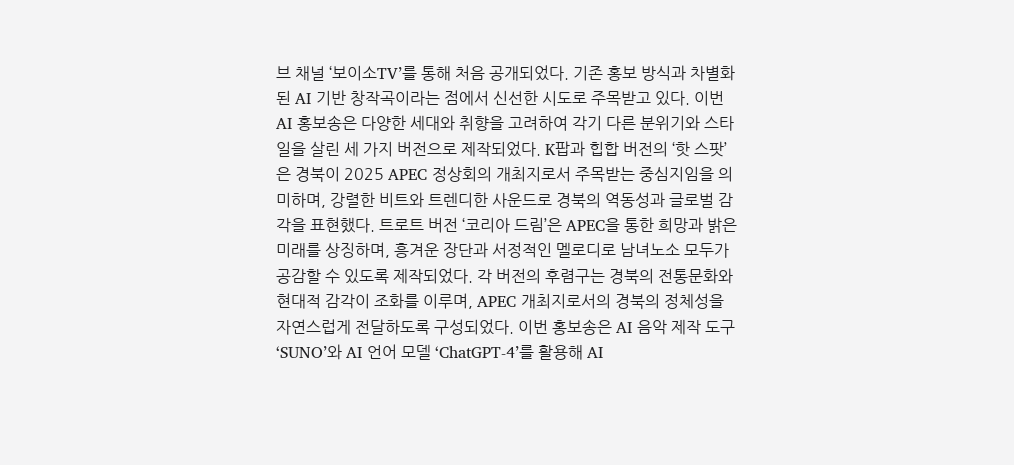브 채널 ‘보이소TV’를 통해 처음 공개되었다. 기존 홍보 방식과 차별화된 AI 기반 창작곡이라는 점에서 신선한 시도로 주목받고 있다. 이번 AI 홍보송은 다양한 세대와 취향을 고려하여 각기 다른 분위기와 스타일을 살린 세 가지 버전으로 제작되었다. K팝과 힙합 버전의 ‘핫 스팟’은 경북이 2025 APEC 정상회의 개최지로서 주목받는 중심지임을 의미하며, 강렬한 비트와 트렌디한 사운드로 경북의 역동성과 글로벌 감각을 표현했다. 트로트 버전 ‘코리아 드림’은 APEC을 통한 희망과 밝은 미래를 상징하며, 흥겨운 장단과 서정적인 멜로디로 남녀노소 모두가 공감할 수 있도록 제작되었다. 각 버전의 후렴구는 경북의 전통문화와 현대적 감각이 조화를 이루며, APEC 개최지로서의 경북의 정체성을 자연스럽게 전달하도록 구성되었다. 이번 홍보송은 AI 음악 제작 도구 ‘SUNO’와 AI 언어 모델 ‘ChatGPT-4’를 활용해 AI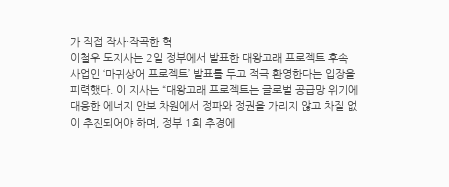가 직접 작사·작곡한 혁
이철우 도지사는 2일 정부에서 발표한 대왕고래 프로젝트 후속 사업인 ‘마귀상어 프로젝트’ 발표를 두고 적극 환영한다는 입장을 피력했다. 이 지사는 “대왕고래 프로젝트는 글로벌 공급망 위기에 대응한 에너지 안보 차원에서 정파와 정권을 가리지 않고 차질 없이 추진되어야 하며, 정부 1회 추경에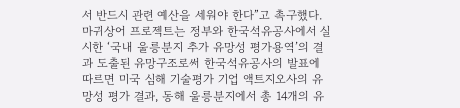서 반드시 관련 예산을 세워야 한다”고 촉구했다. 마귀상어 프로젝트는 정부와 한국석유공사에서 실시한 ‘국내 울릉분지 추가 유망성 평가용역’의 결과 도출된 유망구조로써 한국석유공사의 발표에 따르면 미국 심해 기술평가 기업 액트지오사의 유망성 평가 결과, 동해 울릉분지에서 총 14개의 유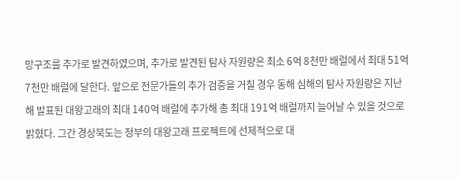망구조를 추가로 발견하였으며, 추가로 발견된 탐사 자원량은 최소 6억 8천만 배럴에서 최대 51억 7천만 배럴에 달한다. 앞으로 전문가들의 추가 검증을 거칠 경우 동해 심해의 탐사 자원량은 지난해 발표된 대왕고래의 최대 140억 배럴에 추가해 총 최대 191억 배럴까지 늘어날 수 있을 것으로 밝혔다. 그간 경상북도는 정부의 대왕고래 프로젝트에 선제적으로 대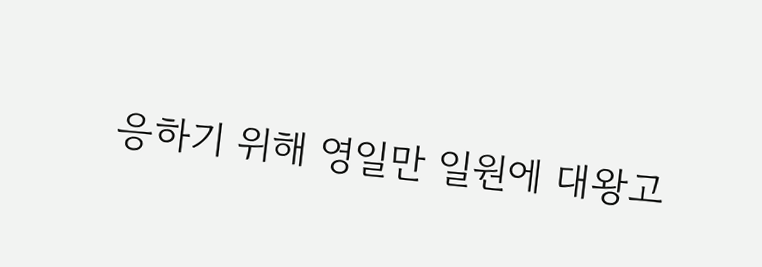응하기 위해 영일만 일원에 대왕고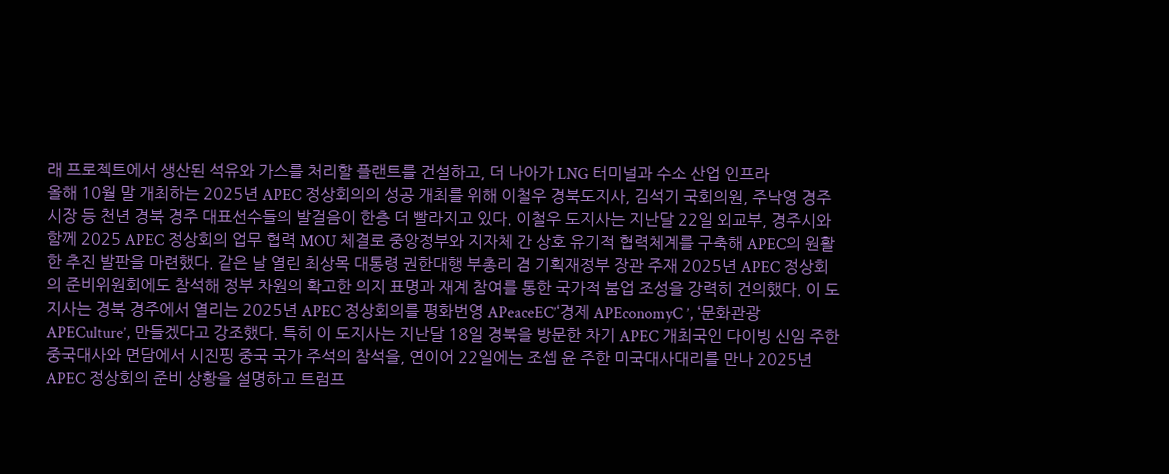래 프로젝트에서 생산된 석유와 가스를 처리할 플랜트를 건설하고, 더 나아가 LNG 터미널과 수소 산업 인프라
올해 10월 말 개최하는 2025년 APEC 정상회의의 성공 개최를 위해 이철우 경북도지사, 김석기 국회의원, 주낙영 경주시장 등 천년 경북 경주 대표선수들의 발걸음이 한층 더 빨라지고 있다. 이철우 도지사는 지난달 22일 외교부, 경주시와 함께 2025 APEC 정상회의 업무 협력 MOU 체결로 중앙정부와 지자체 간 상호 유기적 협력체계를 구축해 APEC의 원활한 추진 발판을 마련했다. 같은 날 열린 최상목 대통령 권한대행 부총리 겸 기획재정부 장관 주재 2025년 APEC 정상회의 준비위원회에도 참석해 정부 차원의 확고한 의지 표명과 재계 참여를 통한 국가적 붐업 조성을 강력히 건의했다. 이 도지사는 경북 경주에서 열리는 2025년 APEC 정상회의를 평화번영 APeaceEC’‘경제 APEconomyC ’, ‘문화관광 APECulture’, 만들겠다고 강조했다. 특히 이 도지사는 지난달 18일 경북을 방문한 차기 APEC 개최국인 다이빙 신임 주한 중국대사와 면담에서 시진핑 중국 국가 주석의 참석을, 연이어 22일에는 조셉 윤 주한 미국대사대리를 만나 2025년 APEC 정상회의 준비 상황을 설명하고 트럼프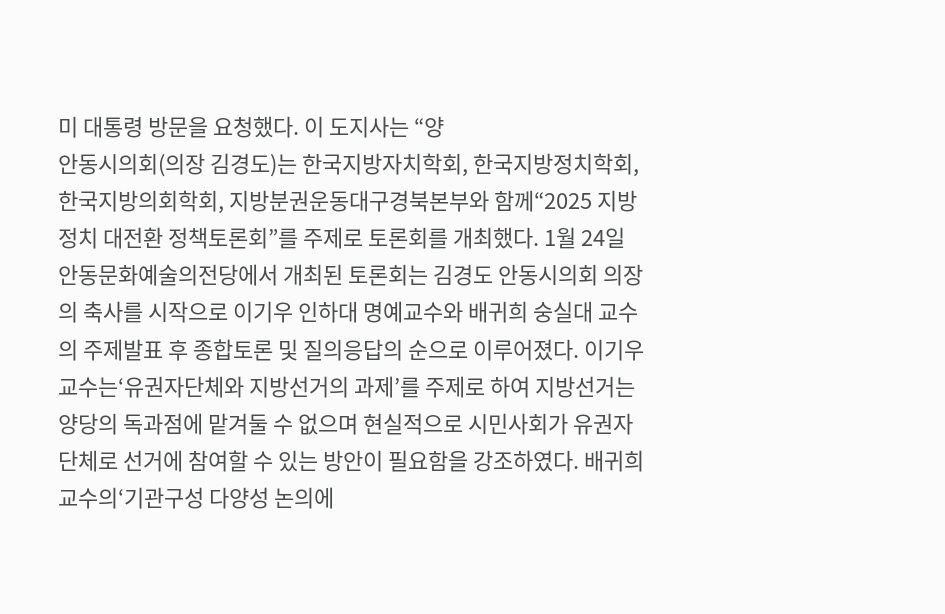미 대통령 방문을 요청했다. 이 도지사는 “양
안동시의회(의장 김경도)는 한국지방자치학회, 한국지방정치학회, 한국지방의회학회, 지방분권운동대구경북본부와 함께“2025 지방정치 대전환 정책토론회”를 주제로 토론회를 개최했다. 1월 24일 안동문화예술의전당에서 개최된 토론회는 김경도 안동시의회 의장의 축사를 시작으로 이기우 인하대 명예교수와 배귀희 숭실대 교수의 주제발표 후 종합토론 및 질의응답의 순으로 이루어졌다. 이기우 교수는‘유권자단체와 지방선거의 과제’를 주제로 하여 지방선거는 양당의 독과점에 맡겨둘 수 없으며 현실적으로 시민사회가 유권자 단체로 선거에 참여할 수 있는 방안이 필요함을 강조하였다. 배귀희 교수의‘기관구성 다양성 논의에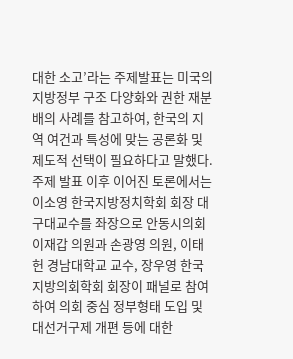대한 소고’라는 주제발표는 미국의 지방정부 구조 다양화와 권한 재분배의 사례를 참고하여, 한국의 지역 여건과 특성에 맞는 공론화 및 제도적 선택이 필요하다고 말했다. 주제 발표 이후 이어진 토론에서는 이소영 한국지방정치학회 회장 대구대교수를 좌장으로 안동시의회 이재갑 의원과 손광영 의원, 이태헌 경남대학교 교수, 장우영 한국지방의회학회 회장이 패널로 참여하여 의회 중심 정부형태 도입 및 대선거구제 개편 등에 대한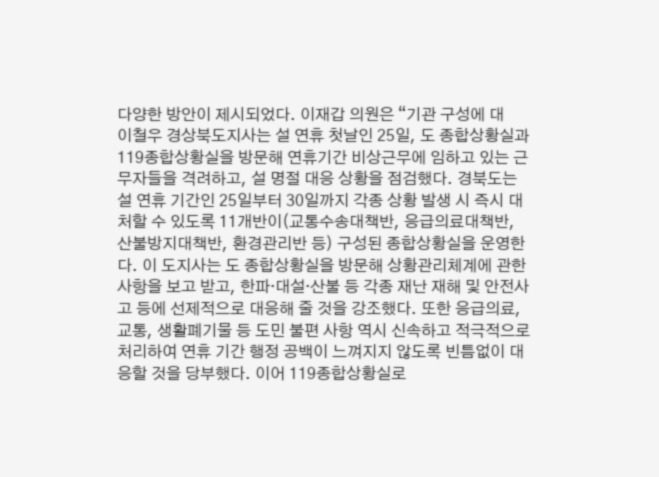다양한 방안이 제시되었다. 이재갑 의원은 “기관 구성에 대
이철우 경상북도지사는 설 연휴 첫날인 25일, 도 종합상황실과 119종합상황실을 방문해 연휴기간 비상근무에 임하고 있는 근무자들을 격려하고, 설 명절 대응 상황을 점검했다. 경북도는 설 연휴 기간인 25일부터 30일까지 각종 상황 발생 시 즉시 대처할 수 있도록 11개반이(교통수송대책반, 응급의료대책반, 산불방지대책반, 환경관리반 등) 구성된 종합상황실을 운영한다. 이 도지사는 도 종합상황실을 방문해 상황관리체계에 관한 사항을 보고 받고, 한파·대설·산불 등 각종 재난 재해 및 안전사고 등에 선제적으로 대응해 줄 것을 강조했다. 또한 응급의료, 교통, 생활폐기물 등 도민 불편 사항 역시 신속하고 적극적으로 처리하여 연휴 기간 행정 공백이 느껴지지 않도록 빈틈없이 대응할 것을 당부했다. 이어 119종합상황실로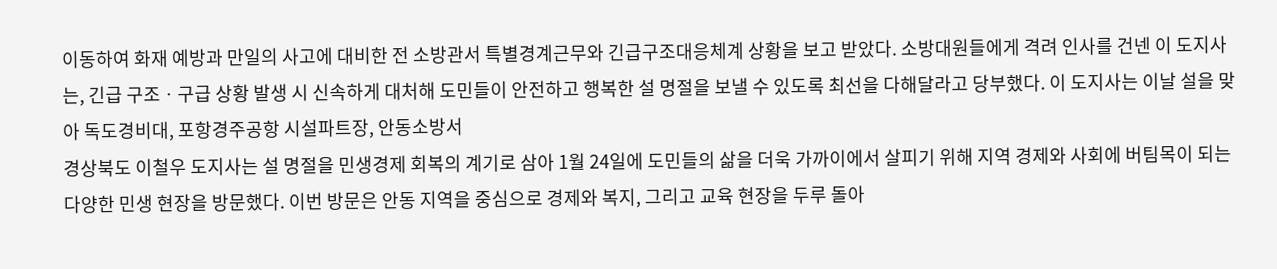이동하여 화재 예방과 만일의 사고에 대비한 전 소방관서 특별경계근무와 긴급구조대응체계 상황을 보고 받았다. 소방대원들에게 격려 인사를 건넨 이 도지사는, 긴급 구조ㆍ구급 상황 발생 시 신속하게 대처해 도민들이 안전하고 행복한 설 명절을 보낼 수 있도록 최선을 다해달라고 당부했다. 이 도지사는 이날 설을 맞아 독도경비대, 포항경주공항 시설파트장, 안동소방서
경상북도 이철우 도지사는 설 명절을 민생경제 회복의 계기로 삼아 1월 24일에 도민들의 삶을 더욱 가까이에서 살피기 위해 지역 경제와 사회에 버팀목이 되는 다양한 민생 현장을 방문했다. 이번 방문은 안동 지역을 중심으로 경제와 복지, 그리고 교육 현장을 두루 돌아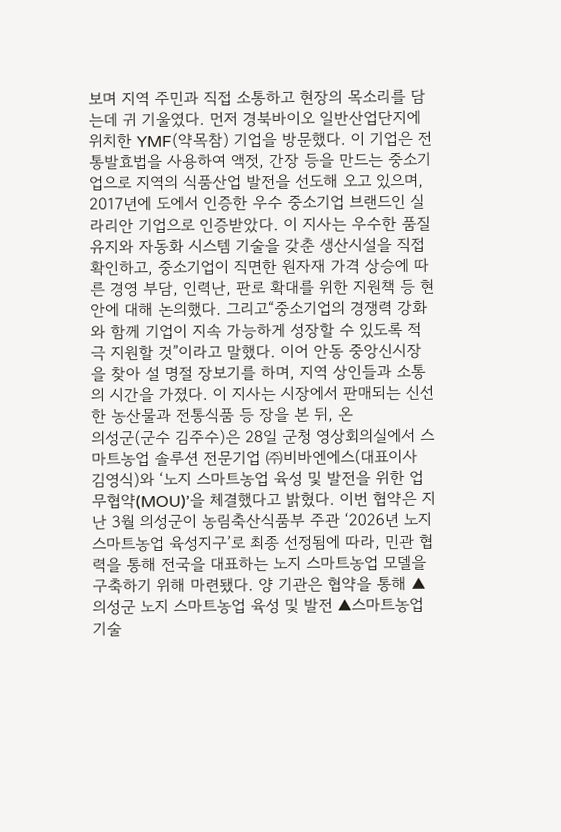보며 지역 주민과 직접 소통하고 현장의 목소리를 담는데 귀 기울였다. 먼저 경북바이오 일반산업단지에 위치한 YMF(약목참) 기업을 방문했다. 이 기업은 전통발효법을 사용하여 액젓, 간장 등을 만드는 중소기업으로 지역의 식품산업 발전을 선도해 오고 있으며, 2017년에 도에서 인증한 우수 중소기업 브랜드인 실라리안 기업으로 인증받았다. 이 지사는 우수한 품질 유지와 자동화 시스템 기술을 갖춘 생산시설을 직접 확인하고, 중소기업이 직면한 원자재 가격 상승에 따른 경영 부담, 인력난, 판로 확대를 위한 지원책 등 현안에 대해 논의했다. 그리고“중소기업의 경쟁력 강화와 함께 기업이 지속 가능하게 성장할 수 있도록 적극 지원할 것”이라고 말했다. 이어 안동 중앙신시장을 찾아 설 명절 장보기를 하며, 지역 상인들과 소통의 시간을 가졌다. 이 지사는 시장에서 판매되는 신선한 농산물과 전통식품 등 장을 본 뒤, 온
의성군(군수 김주수)은 28일 군청 영상회의실에서 스마트농업 솔루션 전문기업 ㈜비바엔에스(대표이사 김영식)와 ‘노지 스마트농업 육성 및 발전을 위한 업무협약(MOU)’을 체결했다고 밝혔다. 이번 협약은 지난 3월 의성군이 농림축산식품부 주관 ‘2026년 노지 스마트농업 육성지구’로 최종 선정됨에 따라, 민관 협력을 통해 전국을 대표하는 노지 스마트농업 모델을 구축하기 위해 마련됐다. 양 기관은 협약을 통해 ▲의성군 노지 스마트농업 육성 및 발전 ▲스마트농업 기술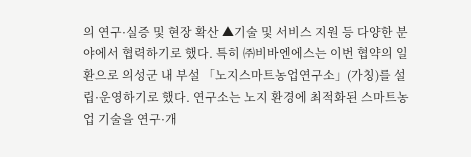의 연구·실증 및 현장 확산 ▲기술 및 서비스 지원 등 다양한 분야에서 협력하기로 했다. 특히 ㈜비바엔에스는 이번 협약의 일환으로 의성군 내 부설 「노지스마트농업연구소」(가칭)를 설립·운영하기로 했다. 연구소는 노지 환경에 최적화된 스마트농업 기술을 연구·개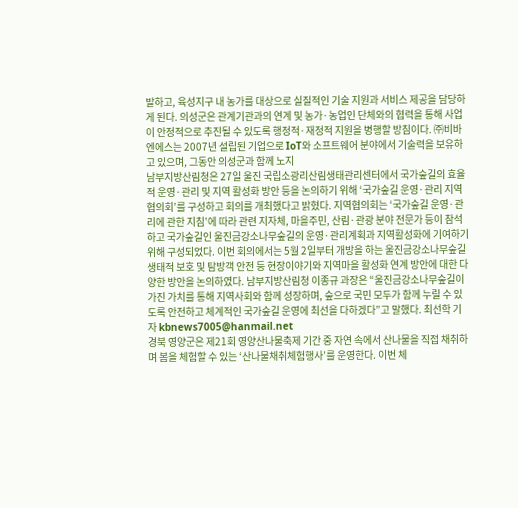발하고, 육성지구 내 농가를 대상으로 실질적인 기술 지원과 서비스 제공을 담당하게 된다. 의성군은 관계기관과의 연계 및 농가·농업인 단체와의 협력을 통해 사업이 안정적으로 추진될 수 있도록 행정적·재정적 지원을 병행할 방침이다. ㈜비바엔에스는 2007년 설립된 기업으로 IoT와 소프트웨어 분야에서 기술력을 보유하고 있으며, 그동안 의성군과 함께 노지
남부지방산림청은 27일 울진 국립소광리산림생태관리센터에서 국가숲길의 효율적 운영·관리 및 지역 활성화 방안 등을 논의하기 위해 ‘국가숲길 운영·관리 지역협의회’를 구성하고 회의를 개최했다고 밝혔다. 지역협의회는 ‘국가숲길 운영·관리에 관한 지침’에 따라 관련 지자체, 마을주민, 산림·관광 분야 전문가 등이 참석하고 국가숲길인 울진금강소나무숲길의 운영·관리계획과 지역활성화에 기여하기 위해 구성되었다. 이번 회의에서는 5월 2일부터 개방을 하는 울진금강소나무숲길 생태적 보호 및 탐방객 안전 등 현장이야기와 지역마을 활성화 연계 방안에 대한 다양한 방안을 논의하였다. 남부지방산림청 이종규 과장은 “울진금강소나무숲길이 가진 가치를 통해 지역사회와 함께 성장하며, 숲으로 국민 모두가 함께 누릴 수 있도록 안전하고 체계적인 국가숲길 운영에 최선을 다하겠다”고 말했다. 최선학 기자 kbnews7005@hanmail.net
경북 영양군은 제21회 영양산나물축제 기간 중 자연 속에서 산나물을 직접 채취하며 봄을 체험할 수 있는 ‘산나물채취체험행사’를 운영한다. 이번 체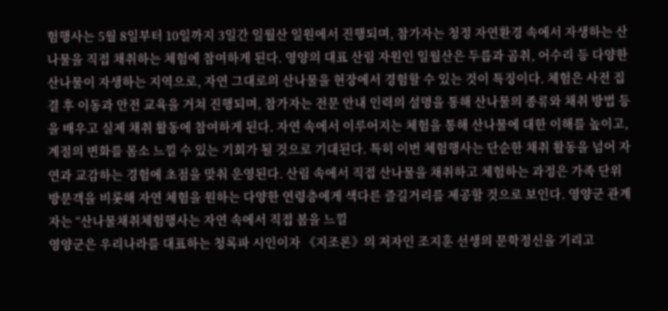험행사는 5월 8일부터 10일까지 3일간 일월산 일원에서 진행되며, 참가자는 청정 자연환경 속에서 자생하는 산나물을 직접 채취하는 체험에 참여하게 된다. 영양의 대표 산림 자원인 일월산은 두릅과 곰취, 어수리 등 다양한 산나물이 자생하는 지역으로, 자연 그대로의 산나물을 현장에서 경험할 수 있는 것이 특징이다. 체험은 사전 집결 후 이동과 안전 교육을 거쳐 진행되며, 참가자는 전문 안내 인력의 설명을 통해 산나물의 종류와 채취 방법 등을 배우고 실제 채취 활동에 참여하게 된다. 자연 속에서 이루어지는 체험을 통해 산나물에 대한 이해를 높이고, 계절의 변화를 몸소 느낄 수 있는 기회가 될 것으로 기대된다. 특히 이번 체험행사는 단순한 채취 활동을 넘어 자연과 교감하는 경험에 초점을 맞춰 운영된다. 산림 속에서 직접 산나물을 채취하고 체험하는 과정은 가족 단위 방문객을 비롯해 자연 체험을 원하는 다양한 연령층에게 색다른 즐길거리를 제공할 것으로 보인다. 영양군 관계자는 “산나물채취체험행사는 자연 속에서 직접 봄을 느낄
영양군은 우리나라를 대표하는 청록파 시인이자 《지조론》의 저자인 조지훈 선생의 문학정신을 기리고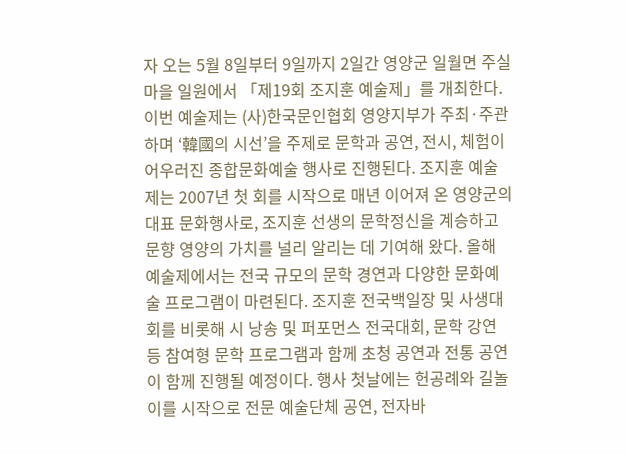자 오는 5월 8일부터 9일까지 2일간 영양군 일월면 주실마을 일원에서 「제19회 조지훈 예술제」를 개최한다. 이번 예술제는 (사)한국문인협회 영양지부가 주최·주관하며 ‘韓國의 시선’을 주제로 문학과 공연, 전시, 체험이 어우러진 종합문화예술 행사로 진행된다. 조지훈 예술제는 2007년 첫 회를 시작으로 매년 이어져 온 영양군의 대표 문화행사로, 조지훈 선생의 문학정신을 계승하고 문향 영양의 가치를 널리 알리는 데 기여해 왔다. 올해 예술제에서는 전국 규모의 문학 경연과 다양한 문화예술 프로그램이 마련된다. 조지훈 전국백일장 및 사생대회를 비롯해 시 낭송 및 퍼포먼스 전국대회, 문학 강연 등 참여형 문학 프로그램과 함께 초청 공연과 전통 공연이 함께 진행될 예정이다. 행사 첫날에는 헌공례와 길놀이를 시작으로 전문 예술단체 공연, 전자바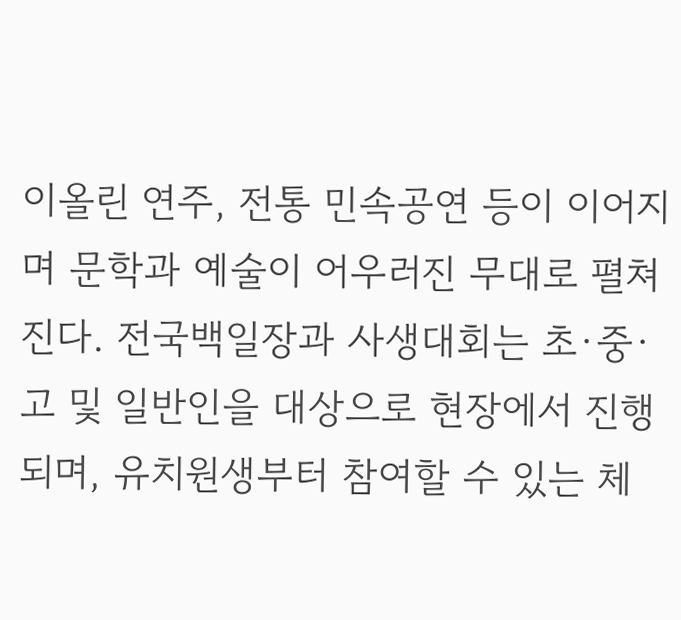이올린 연주, 전통 민속공연 등이 이어지며 문학과 예술이 어우러진 무대로 펼쳐진다. 전국백일장과 사생대회는 초·중·고 및 일반인을 대상으로 현장에서 진행되며, 유치원생부터 참여할 수 있는 체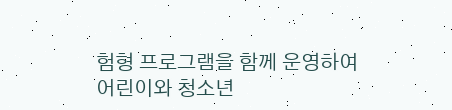험형 프로그램을 함께 운영하여 어린이와 청소년